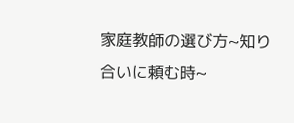家庭教師の選び方~知り合いに頼む時~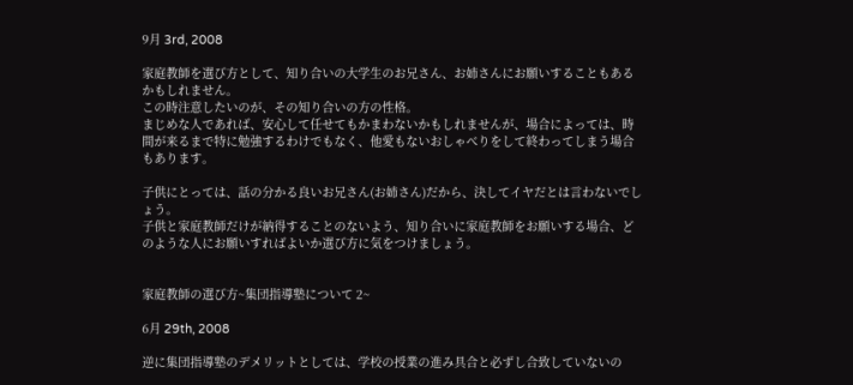9月 3rd, 2008

家庭教師を選び方として、知り合いの大学生のお兄さん、お姉さんにお願いすることもあるかもしれません。
この時注意したいのが、その知り合いの方の性格。
まじめな人であれば、安心して任せてもかまわないかもしれませんが、場合によっては、時間が来るまで特に勉強するわけでもなく、他愛もないおしゃべりをして終わってしまう場合もあります。

子供にとっては、話の分かる良いお兄さん(お姉さん)だから、決してイヤだとは言わないでしょう。
子供と家庭教師だけが納得することのないよう、知り合いに家庭教師をお願いする場合、どのような人にお願いすればよいか選び方に気をつけましょう。


家庭教師の選び方~集団指導塾について 2~

6月 29th, 2008

逆に集団指導塾のデメリットとしては、学校の授業の進み具合と必ずし合致していないの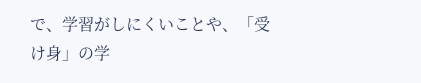で、学習がしにくいことや、「受け身」の学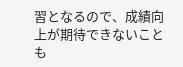習となるので、成績向上が期待できないことも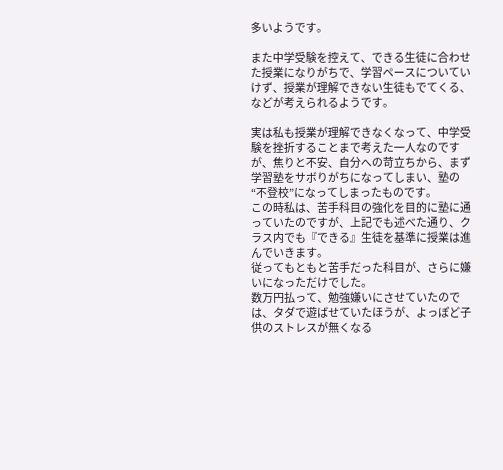多いようです。

また中学受験を控えて、できる生徒に合わせた授業になりがちで、学習ペースについていけず、授業が理解できない生徒もでてくる、などが考えられるようです。

実は私も授業が理解できなくなって、中学受験を挫折することまで考えた一人なのですが、焦りと不安、自分への苛立ちから、まず学習塾をサボりがちになってしまい、塾の“不登校”になってしまったものです。
この時私は、苦手科目の強化を目的に塾に通っていたのですが、上記でも述べた通り、クラス内でも『できる』生徒を基準に授業は進んでいきます。
従ってもともと苦手だった科目が、さらに嫌いになっただけでした。
数万円払って、勉強嫌いにさせていたのでは、タダで遊ばせていたほうが、よっぽど子供のストレスが無くなる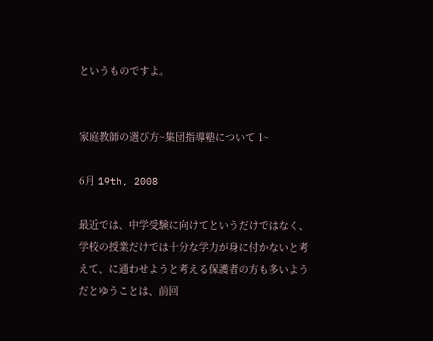というものですよ。


家庭教師の選び方~集団指導塾について 1~

6月 19th, 2008

最近では、中学受験に向けてというだけではなく、学校の授業だけでは十分な学力が身に付かないと考えて、に通わせようと考える保護者の方も多いようだとゆうことは、前回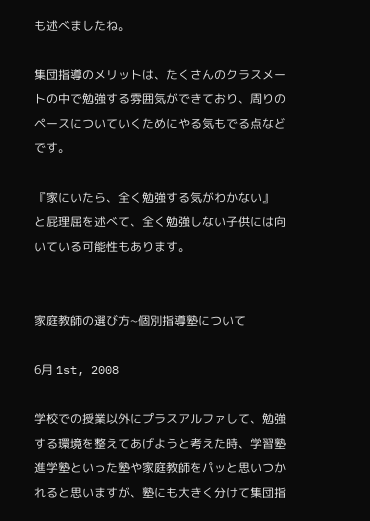も述べましたね。

集団指導のメリットは、たくさんのクラスメートの中で勉強する雰囲気ができており、周りのペースについていくためにやる気もでる点などです。

『家にいたら、全く勉強する気がわかない』
と屁理屈を述べて、全く勉強しない子供には向いている可能性もあります。


家庭教師の選び方~個別指導塾について

6月 1st, 2008

学校での授業以外にプラスアルファして、勉強する環境を整えてあげようと考えた時、学習塾進学塾といった塾や家庭教師をパッと思いつかれると思いますが、塾にも大きく分けて集団指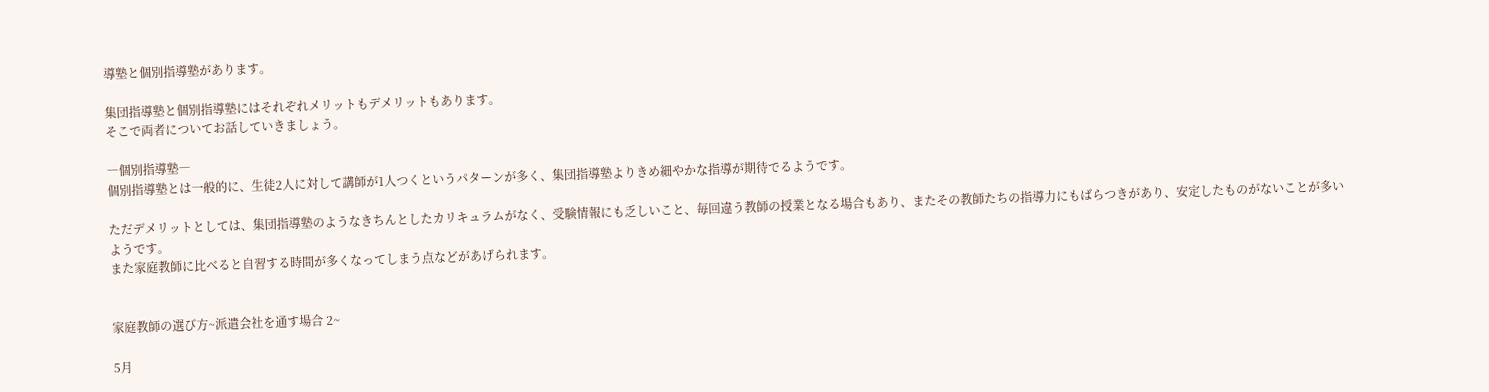導塾と個別指導塾があります。

集団指導塾と個別指導塾にはそれぞれメリットもデメリットもあります。
そこで両者についてお話していきましょう。

―個別指導塾―
個別指導塾とは一般的に、生徒2人に対して講師が1人つくというパターンが多く、集団指導塾よりきめ細やかな指導が期待でるようです。

ただデメリットとしては、集団指導塾のようなきちんとしたカリキュラムがなく、受験情報にも乏しいこと、毎回違う教師の授業となる場合もあり、またその教師たちの指導力にもばらつきがあり、安定したものがないことが多いようです。
また家庭教師に比べると自習する時間が多くなってしまう点などがあげられます。


家庭教師の選び方~派遣会社を通す場合 2~

5月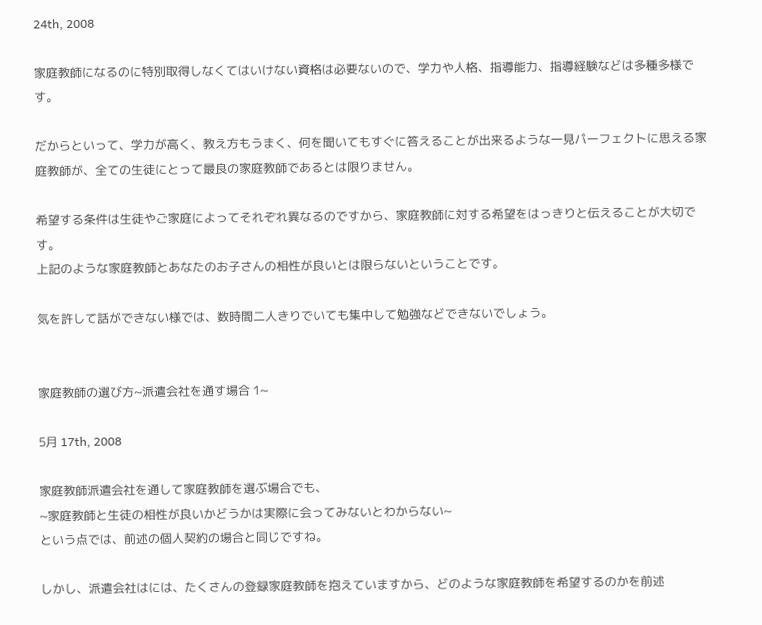24th, 2008

家庭教師になるのに特別取得しなくてはいけない資格は必要ないので、学力や人格、指導能力、指導経験などは多種多様です。

だからといって、学力が高く、教え方もうまく、何を聞いてもすぐに答えることが出来るような一見パーフェクトに思える家庭教師が、全ての生徒にとって最良の家庭教師であるとは限りません。

希望する条件は生徒やご家庭によってそれぞれ異なるのですから、家庭教師に対する希望をはっきりと伝えることが大切です。
上記のような家庭教師とあなたのお子さんの相性が良いとは限らないということです。

気を許して話ができない様では、数時間二人きりでいても集中して勉強などできないでしょう。


家庭教師の選び方~派遣会社を通す場合 1~

5月 17th, 2008

家庭教師派遣会社を通して家庭教師を選ぶ場合でも、
~家庭教師と生徒の相性が良いかどうかは実際に会ってみないとわからない~
という点では、前述の個人契約の場合と同じですね。

しかし、派遣会社はには、たくさんの登録家庭教師を抱えていますから、どのような家庭教師を希望するのかを前述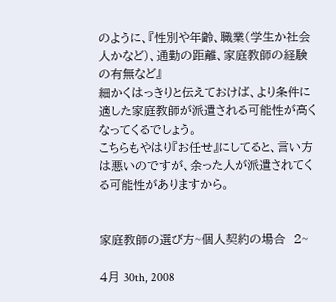のように、『性別や年齢、職業(学生か社会人かなど)、通勤の距離、家庭教師の経験の有無など』
細かくはっきりと伝えておけば、より条件に適した家庭教師が派遣される可能性が高くなってくるでしょう。
こちらもやはり『お任せ』にしてると、言い方は悪いのですが、余った人が派遣されてくる可能性がありますから。


家庭教師の選び方~個人契約の場合  2~

4月 30th, 2008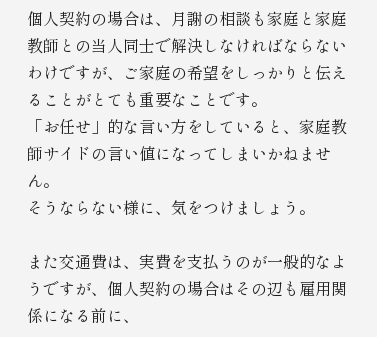個人契約の場合は、月謝の相談も家庭と家庭教師との当人同士で解決しなければならないわけですが、ご家庭の希望をしっかりと伝えることがとても重要なことです。
「お任せ」的な言い方をしていると、家庭教師サイドの言い値になってしまいかねません。
そうならない様に、気をつけましょう。

また交通費は、実費を支払うのが一般的なようですが、個人契約の場合はその辺も雇用関係になる前に、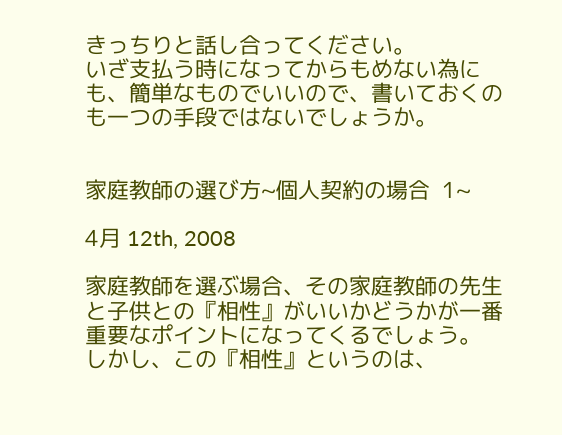きっちりと話し合ってください。
いざ支払う時になってからもめない為にも、簡単なものでいいので、書いておくのも一つの手段ではないでしょうか。


家庭教師の選び方~個人契約の場合  1~

4月 12th, 2008

家庭教師を選ぶ場合、その家庭教師の先生と子供との『相性』がいいかどうかが一番重要なポイントになってくるでしょう。
しかし、この『相性』というのは、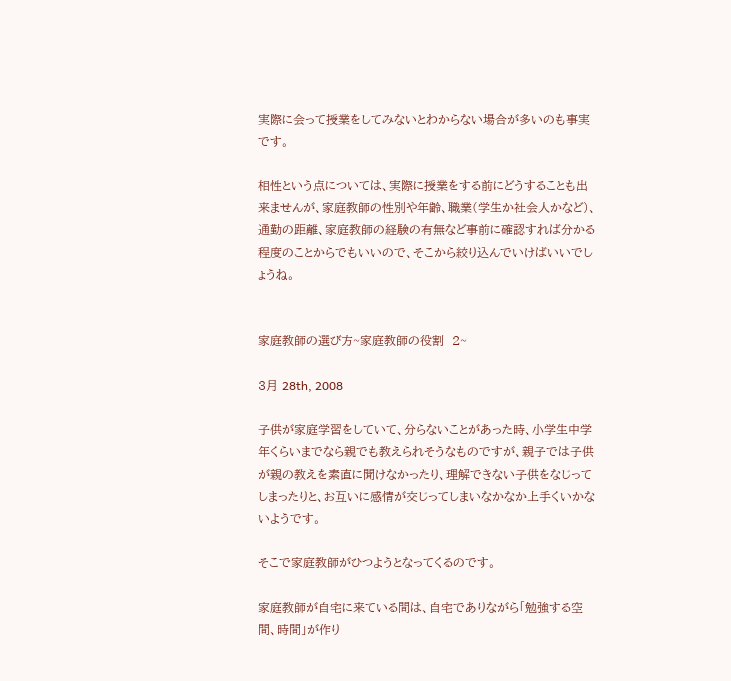実際に会って授業をしてみないとわからない場合が多いのも事実です。

相性という点については、実際に授業をする前にどうすることも出来ませんが、家庭教師の性別や年齢、職業(学生か社会人かなど)、通勤の距離、家庭教師の経験の有無など事前に確認すれば分かる程度のことからでもいいので、そこから絞り込んでいけばいいでしょうね。


家庭教師の選び方~家庭教師の役割  2~

3月 28th, 2008

子供が家庭学習をしていて、分らないことがあった時、小学生中学年くらいまでなら親でも教えられそうなものですが、親子では子供が親の教えを素直に聞けなかったり、理解できない子供をなじってしまったりと、お互いに感情が交じってしまいなかなか上手くいかないようです。

そこで家庭教師がひつようとなってくるのです。

家庭教師が自宅に来ている間は、自宅でありながら「勉強する空間、時間」が作り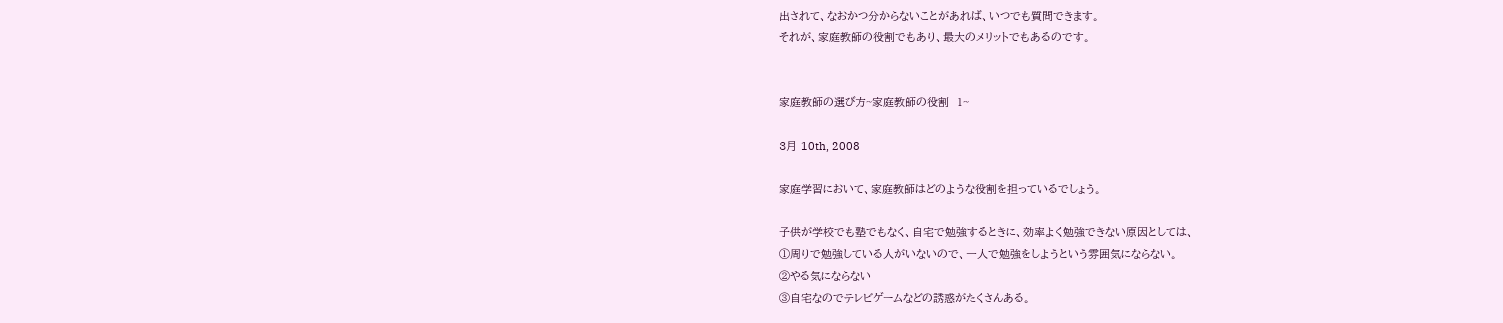出されて、なおかつ分からないことがあれば、いつでも質問できます。
それが、家庭教師の役割でもあり、最大のメリットでもあるのです。


家庭教師の選び方~家庭教師の役割  1~

3月 10th, 2008

家庭学習において、家庭教師はどのような役割を担っているでしょう。

子供が学校でも塾でもなく、自宅で勉強するときに、効率よく勉強できない原因としては、
①周りで勉強している人がいないので、一人で勉強をしようという雰囲気にならない。
②やる気にならない
③自宅なのでテレビゲームなどの誘惑がたくさんある。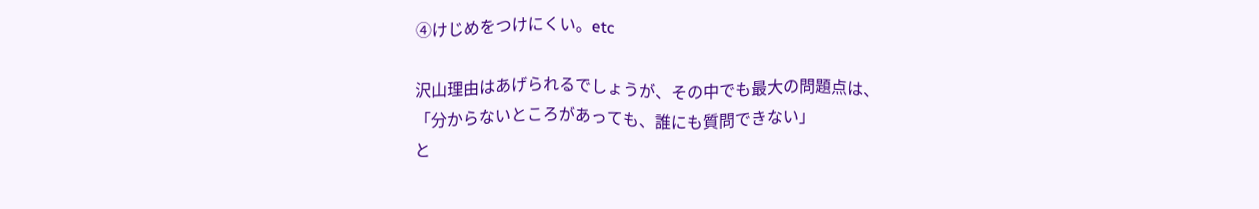④けじめをつけにくい。etc

沢山理由はあげられるでしょうが、その中でも最大の問題点は、
「分からないところがあっても、誰にも質問できない」
と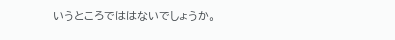いうところでははないでしょうか。